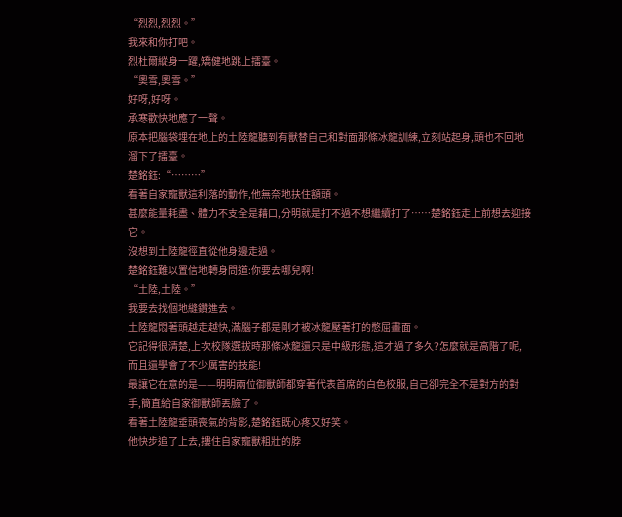“烈烈,烈烈。”
我來和你打吧。
烈杜爾縱身一躍,矯健地跳上擂臺。
“奧雪,奧雪。”
好呀,好呀。
承寒歡快地應了一聲。
原本把腦袋埋在地上的土陸龍聽到有獸替自己和對面那條冰龍訓練,立刻站起身,頭也不回地溜下了擂臺。
楚銘鈺:“………”
看著自家寵獸這利落的動作,他無奈地扶住額頭。
甚麼能量耗盡、體力不支全是藉口,分明就是打不過不想繼續打了……楚銘鈺走上前想去迎接它。
沒想到土陸龍徑直從他身邊走過。
楚銘鈺難以置信地轉身問道:你要去哪兒啊!
“土陸,土陸。”
我要去找個地縫鑽進去。
土陸龍悶著頭越走越快,滿腦子都是剛才被冰龍壓著打的憋屈畫面。
它記得很清楚,上次校隊選拔時那條冰龍還只是中級形態,這才過了多久?怎麼就是高階了呢,而且還學會了不少厲害的技能!
最讓它在意的是——明明兩位御獸師都穿著代表首席的白色校服,自己卻完全不是對方的對手,簡直給自家御獸師丟臉了。
看著土陸龍垂頭喪氣的背影,楚銘鈺既心疼又好笑。
他快步追了上去,摟住自家寵獸粗壯的脖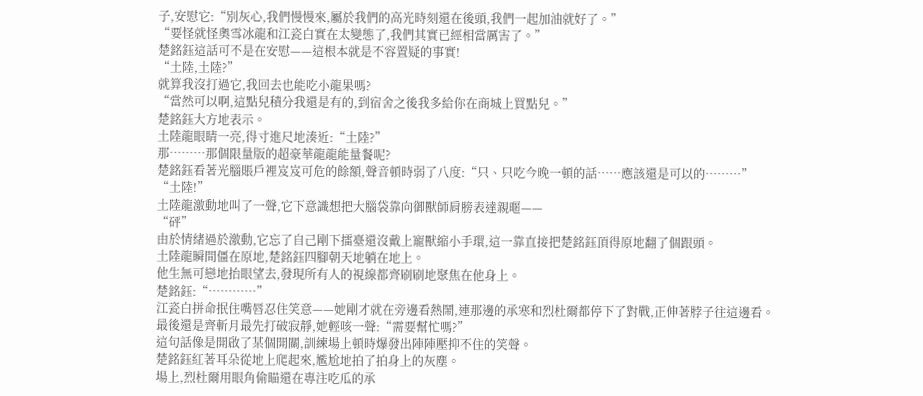子,安慰它:“別灰心,我們慢慢來,屬於我們的高光時刻還在後頭,我們一起加油就好了。”
“要怪就怪奧雪冰龍和江瓷白實在太變態了,我們其實已經相當厲害了。”
楚銘鈺這話可不是在安慰——這根本就是不容置疑的事實!
“土陸,土陸?”
就算我沒打過它,我回去也能吃小龍果嗎?
“當然可以啊,這點兒積分我還是有的,到宿舍之後我多給你在商城上買點兒。”
楚銘鈺大方地表示。
土陸龍眼睛一亮,得寸進尺地湊近:“土陸?”
那………那個限量版的超豪華龍龍能量餐呢?
楚銘鈺看著光腦賬戶裡岌岌可危的餘額,聲音頓時弱了八度:“只、只吃今晚一頓的話……應該還是可以的………”
“土陸!”
土陸龍激動地叫了一聲,它下意識想把大腦袋靠向御獸師肩膀表達親暱——
“砰”
由於情緒過於激動,它忘了自己剛下擂臺還沒戴上寵獸縮小手環,這一靠直接把楚銘鈺頂得原地翻了個跟頭。
土陸龍瞬間僵在原地,楚銘鈺四腳朝天地躺在地上。
他生無可戀地抬眼望去,發現所有人的視線都齊刷刷地聚焦在他身上。
楚銘鈺:“…………”
江瓷白拼命抿住嘴唇忍住笑意——她剛才就在旁邊看熱鬧,連那邊的承寒和烈杜爾都停下了對戰,正伸著脖子往這邊看。
最後還是齊斬月最先打破寂靜,她輕咳一聲:“需要幫忙嗎?”
這句話像是開啟了某個開關,訓練場上頓時爆發出陣陣壓抑不住的笑聲。
楚銘鈺紅著耳朵從地上爬起來,尷尬地拍了拍身上的灰塵。
場上,烈杜爾用眼角偷瞄還在專注吃瓜的承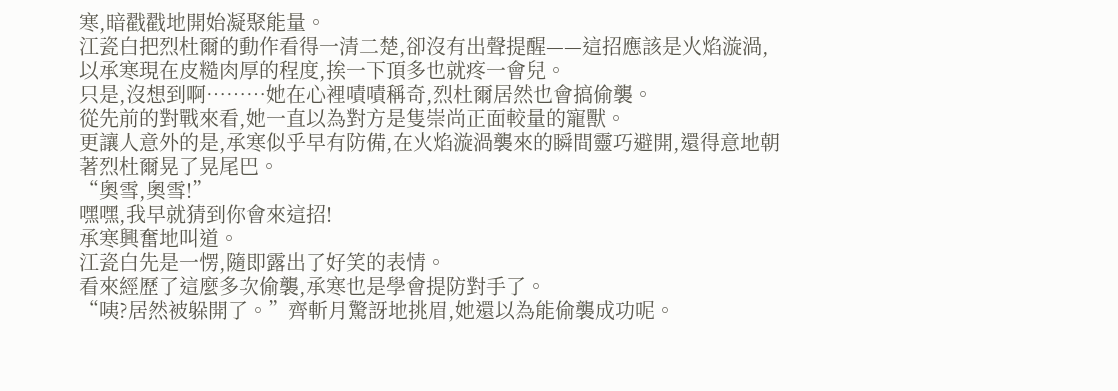寒,暗戳戳地開始凝聚能量。
江瓷白把烈杜爾的動作看得一清二楚,卻沒有出聲提醒——這招應該是火焰漩渦,以承寒現在皮糙肉厚的程度,挨一下頂多也就疼一會兒。
只是,沒想到啊………她在心裡嘖嘖稱奇,烈杜爾居然也會搞偷襲。
從先前的對戰來看,她一直以為對方是隻崇尚正面較量的寵獸。
更讓人意外的是,承寒似乎早有防備,在火焰漩渦襲來的瞬間靈巧避開,還得意地朝著烈杜爾晃了晃尾巴。
“奧雪,奧雪!”
嘿嘿,我早就猜到你會來這招!
承寒興奮地叫道。
江瓷白先是一愣,隨即露出了好笑的表情。
看來經歷了這麼多次偷襲,承寒也是學會提防對手了。
“咦?居然被躲開了。”齊斬月驚訝地挑眉,她還以為能偷襲成功呢。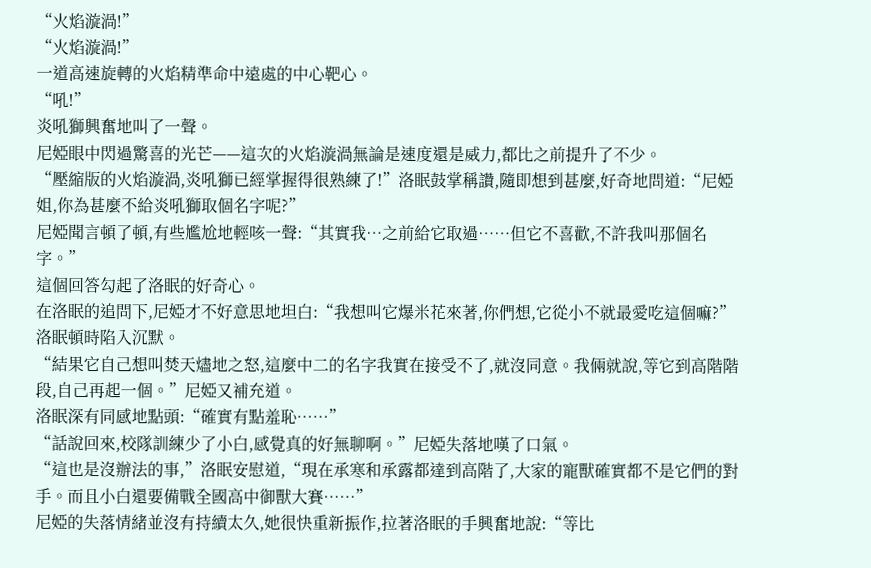“火焰漩渦!”
“火焰漩渦!”
一道高速旋轉的火焰精準命中遠處的中心靶心。
“吼!”
炎吼獅興奮地叫了一聲。
尼婭眼中閃過驚喜的光芒——這次的火焰漩渦無論是速度還是威力,都比之前提升了不少。
“壓縮版的火焰漩渦,炎吼獅已經掌握得很熟練了!”洛眠鼓掌稱讚,隨即想到甚麼,好奇地問道:“尼婭姐,你為甚麼不給炎吼獅取個名字呢?”
尼婭聞言頓了頓,有些尷尬地輕咳一聲:“其實我…之前給它取過……但它不喜歡,不許我叫那個名字。”
這個回答勾起了洛眠的好奇心。
在洛眠的追問下,尼婭才不好意思地坦白:“我想叫它爆米花來著,你們想,它從小不就最愛吃這個嘛?”
洛眠頓時陷入沉默。
“結果它自己想叫焚天燼地之怒,這麼中二的名字我實在接受不了,就沒同意。我倆就說,等它到高階階段,自己再起一個。”尼婭又補充道。
洛眠深有同感地點頭:“確實有點羞恥……”
“話說回來,校隊訓練少了小白,感覺真的好無聊啊。”尼婭失落地嘆了口氣。
“這也是沒辦法的事,”洛眠安慰道,“現在承寒和承露都達到高階了,大家的寵獸確實都不是它們的對手。而且小白還要備戰全國高中御獸大賽……”
尼婭的失落情緒並沒有持續太久,她很快重新振作,拉著洛眠的手興奮地說:“等比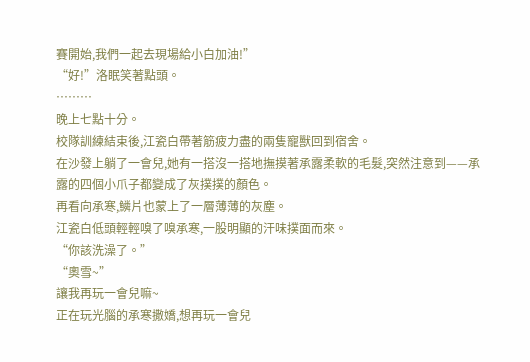賽開始,我們一起去現場給小白加油!”
“好!”洛眠笑著點頭。
………
晚上七點十分。
校隊訓練結束後,江瓷白帶著筋疲力盡的兩隻寵獸回到宿舍。
在沙發上躺了一會兒,她有一搭沒一搭地撫摸著承露柔軟的毛髮,突然注意到——承露的四個小爪子都變成了灰撲撲的顏色。
再看向承寒,鱗片也蒙上了一層薄薄的灰塵。
江瓷白低頭輕輕嗅了嗅承寒,一股明顯的汗味撲面而來。
“你該洗澡了。”
“奧雪~”
讓我再玩一會兒嘛~
正在玩光腦的承寒撒嬌,想再玩一會兒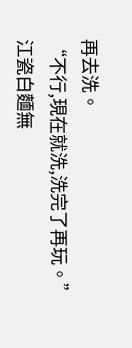再去洗。
“不行,現在就洗,洗完了再玩。”
江瓷白麵無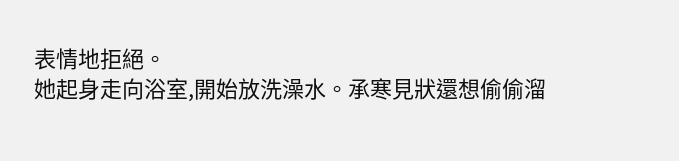表情地拒絕。
她起身走向浴室,開始放洗澡水。承寒見狀還想偷偷溜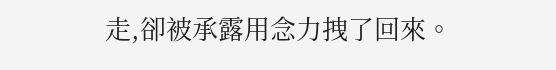走,卻被承露用念力拽了回來。